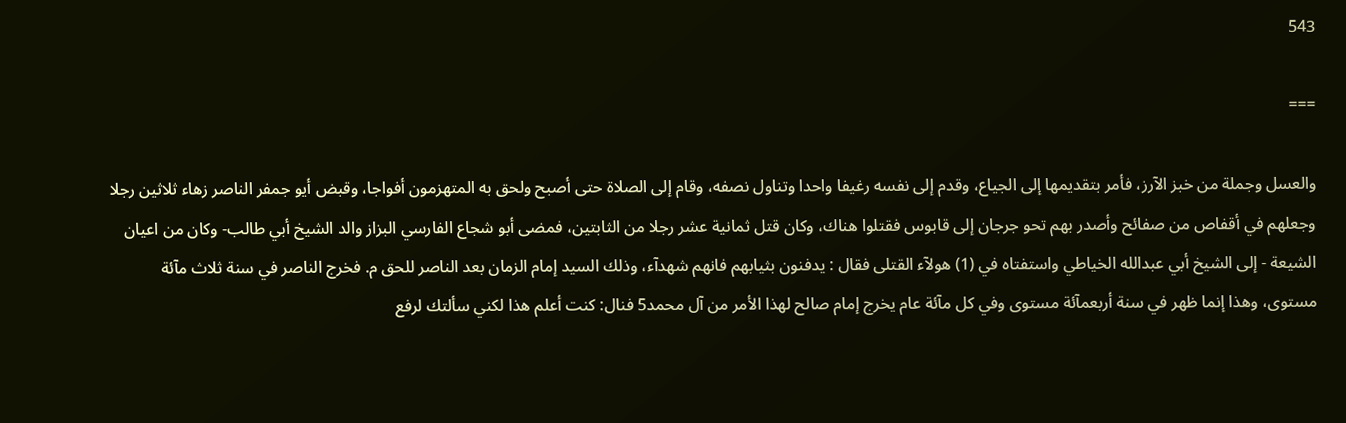543

===

والعسل وجملة من خبز الآرز، فأمر بتقديمها إلى الجياع، وقدم إلى نفسه رغيفا واحدا وتناول نصفه، وقام إلى الصلاة حتى أصبح ولحق به المتهزمون أفواجا، وقبض أيو جمفر الناصر زهاء ثلاثين رجلا وجعلهم في أقفاص من صفائح وأصدر بهم تحو جرجان إلى قابوس فقتلوا هناك، وكان قتل ثمانية عشر رجلا من الثابتين، فمضى أبو شجاع الفارسي البزاز والد الشيخ أبي طالب- وكان من اعيان الشيعة - إلى الشيخ أبي عبدالله الخياطي واستفتاه في (1) هولآء القتلى فقال : يدفنون بثيابهم فانهم شهدآء، وذلك السيد إمام الزمان بعد الناصر للحق م. فخرج الناصر في سنة ثلاث مآئة مستوى، وهذا إنما ظهر في سنة أربعمآئة مستوى وفي كل مآئة عام يخرج إمام صالح لهذا الأمر من آل محمد5 فنال: كنت أعلم هذا لكني سألتك لرفع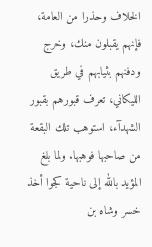الخلاف وحذرا من العامة، فإنهم يقبلون منك، وخرج ودفنهم بثيابهم في طريق الليكاني، تعرف قبورهم بقبور الشهدآء، استوهب تلك البقعة من صاحبها فوهبها. ولما بلغ المؤيد بالله إلى ناحية كجوا أخذ خسر وشاه بن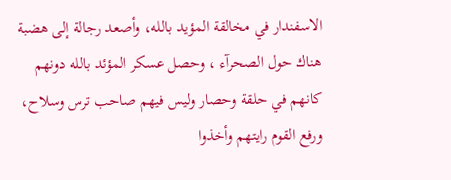الاسفندار في مخالقة المؤيد بالله، وأصعد رجالة إلى هضبة هناك حول الصحرآء ، وحصل عسكر المؤئد بالله دونهم كانهم في حلقة وحصار وليس فيهم صاحب ترس وسلاح، ورفع القوم رايتهم وأخذوا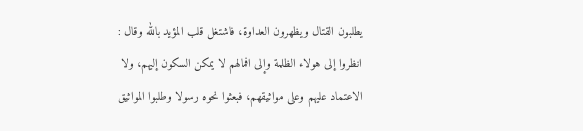يطلبون القتال ويظهرون العداوة، فاشتغل قلب المؤيد بالله وقال : انظروا إلى هولاء الظلمة وإلى افمالهم لا يمكن السكون إليهم، ولا الاعتماد عليهم وعلى مواثيقهم، فبعثوا نحوه رسولا وطلبوا المواثيق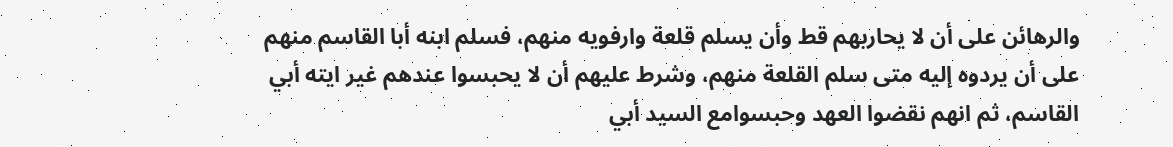والرهائن على أن لا يحاربهم قط وأن يسلم قلعة وارفويه منهم، فسلم ابنه أبا القاسم منهم على أن يردوه إليه متى سلم القلعة منهم، وشرط عليهم أن لا يحبسوا عندهم غير ايته أبي القاسم، ثم انهم نقضوا العهد وحبسوامع السيد أبي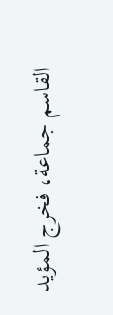القاسم جماعة، فخرج المؤيد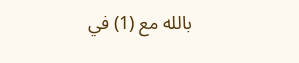بالله مع (1) في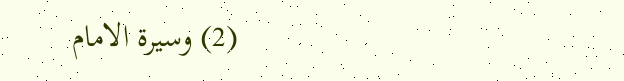(2) وسيرة الامام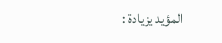المؤيد يزيادة :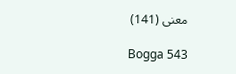معنى (141)

Bogga 543